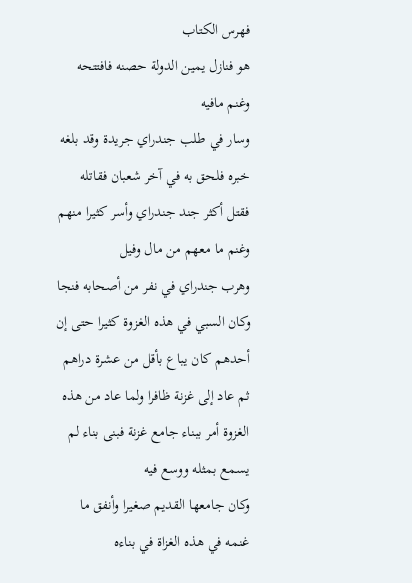فهرس الكتاب
هو فنازل يمين الدولة حصنه فافتتحه وغنم مافيه
وسار في طلب جندراي جريدة وقد بلغه خبره فلحق به في آخر شعبان فقاتله
فقتل أكثر جند جندراي وأسر كثيرا منهم وغنم ما معهم من مال وفيل
وهرب جندراي في نفر من أصحابه فنجا وكان السبي في هذه الغزوة كثيرا حتى إن أحدهم كان يباع بأقل من عشرة دراهم
ثم عاد إلى غزنة ظافرا ولما عاد من هذه الغزوة أمر ببناء جامع غزنة فبنى بناء لم يسمع بمثله ووسع فيه
وكان جامعها القديم صغيرا وأنفق ما غنمه في هذه الغزاة في بناءه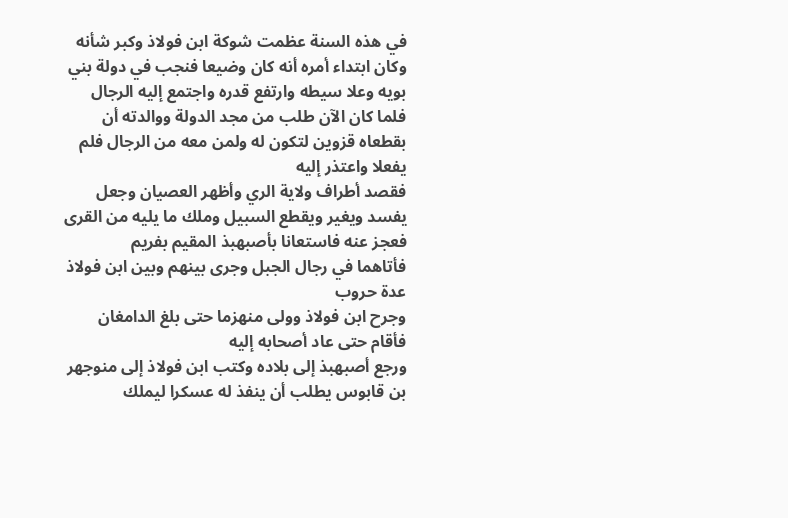في هذه السنة عظمت شوكة ابن فولاذ وكبر شأنه
وكان ابتداء أمره أنه كان وضيعا فنجب في دولة بني بويه وعلا سيطه وارتفع قدره واجتمع إليه الرجال فلما كان الآن طلب من مجد الدولة ووالدته أن بقطعاه قزوين لتكون له ولمن معه من الرجال فلم يفعلا واعتذر إليه
فقصد أطراف ولاية الري وأظهر العصيان وجعل يفسد ويغير ويقطع السبيل وملك ما يليه من القرى
فعجز عنه فاستعانا بأصبهبذ المقيم بفريم
فأتاهما في رجال الجبل وجرى بينهم وبين ابن فولاذ عدة حروب
وجرح ابن فولاذ وولى منهزما حتى بلغ الدامغان فأقام حتى عاد أصحابه إليه
ورجع أصبهبذ إلى بلاده وكتب ابن فولاذ إلى منوجهر بن قابوس يطلب أن ينفذ له عسكرا ليملك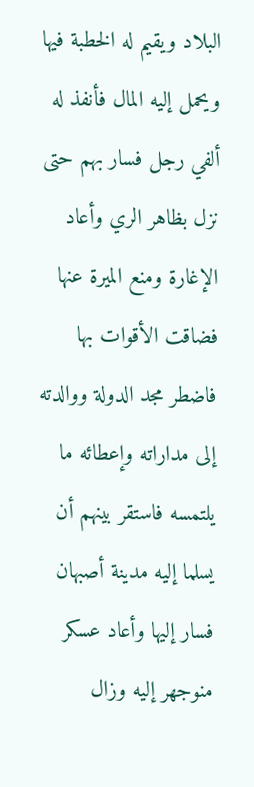البلاد ويقيم له الخطبة فيها ويحمل إليه المال فأنفذ له ألفي رجل فسار بهم حتى نزل بظاهر الري وأعاد الإغارة ومنع الميرة عنها فضاقت الأقوات بها
فاضطر مجد الدولة ووالدته إلى مداراته وإعطائه ما يلتمسه فاستقر بينهم أن يسلما إليه مدينة أصبهان
فسار إليها وأعاد عسكر منوجهر إليه وزال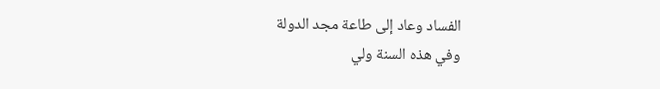الفساد وعاد إلى طاعة مجد الدولة
وفي هذه السنة ولي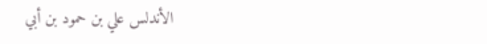الأندلس علي بن حمود بن أبي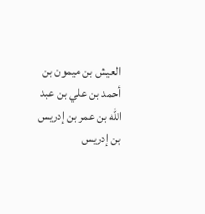العيش بن ميمون بن أحمد بن علي بن عبد الله بن عمر بن إدريس بن إدريس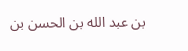بن عبد الله بن الحسن بن